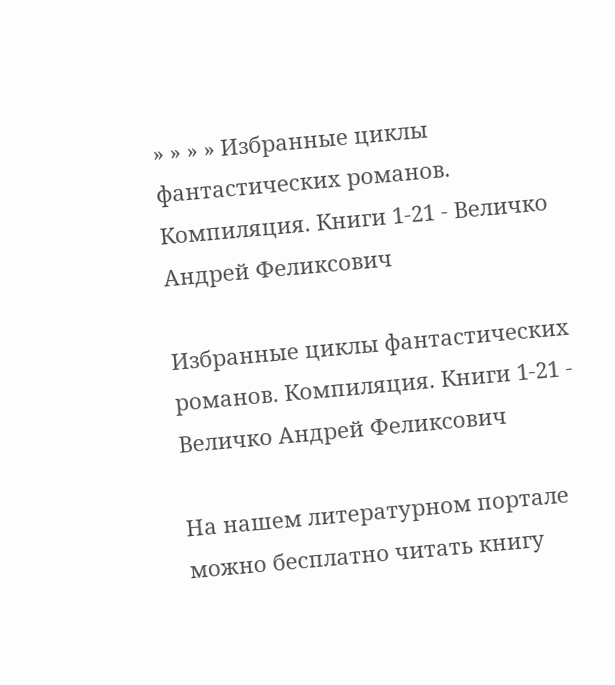» » » » Избранные циклы фантастических романов. Компиляция. Книги 1-21 - Величко Андрей Феликсович

Избранные циклы фантастических романов. Компиляция. Книги 1-21 - Величко Андрей Феликсович

На нашем литературном портале можно бесплатно читать книгу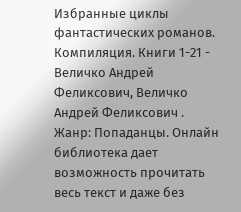Избранные циклы фантастических романов. Компиляция. Книги 1-21 - Величко Андрей Феликсович, Величко Андрей Феликсович . Жанр: Попаданцы. Онлайн библиотека дает возможность прочитать весь текст и даже без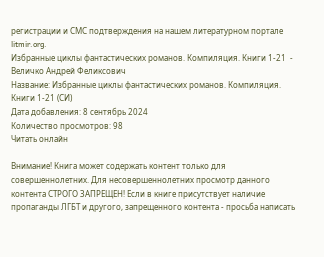регистрации и СМС подтверждения на нашем литературном портале litmir.org.
Избранные циклы фантастических романов. Компиляция. Книги 1-21  - Величко Андрей Феликсович
Название: Избранные циклы фантастических романов. Компиляция. Книги 1-21 (СИ)
Дата добавления: 8 сентябрь 2024
Количество просмотров: 98
Читать онлайн

Внимание! Книга может содержать контент только для совершеннолетних. Для несовершеннолетних просмотр данного контента СТРОГО ЗАПРЕЩЕН! Если в книге присутствует наличие пропаганды ЛГБТ и другого, запрещенного контента - просьба написать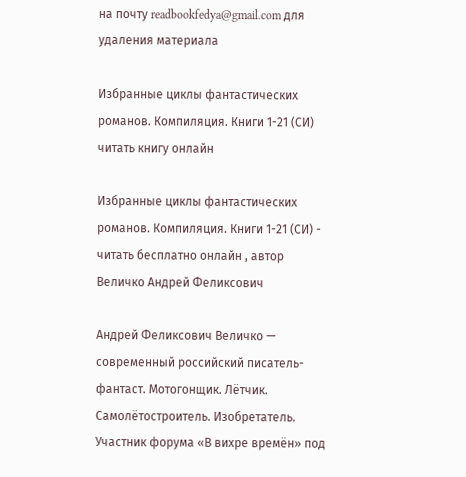на почту readbookfedya@gmail.com для удаления материала

Избранные циклы фантастических романов. Компиляция. Книги 1-21 (СИ) читать книгу онлайн

Избранные циклы фантастических романов. Компиляция. Книги 1-21 (СИ) - читать бесплатно онлайн , автор Величко Андрей Феликсович

Андрей Феликсович Величко — современный российский писатель-фантаст. Мотогонщик. Лётчик. Самолётостроитель. Изобретатель. Участник форума «В вихре времён» под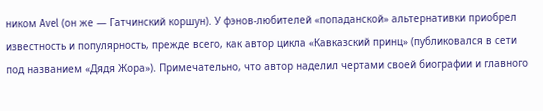ником Avel (он же — Гатчинский коршун). У фэнов-любителей «попаданской» альтернативки приобрел известность и популярность, прежде всего, как автор цикла «Кавказский принц» (публиковался в сети под названием «Дядя Жора»). Примечательно, что автор наделил чертами своей биографии и главного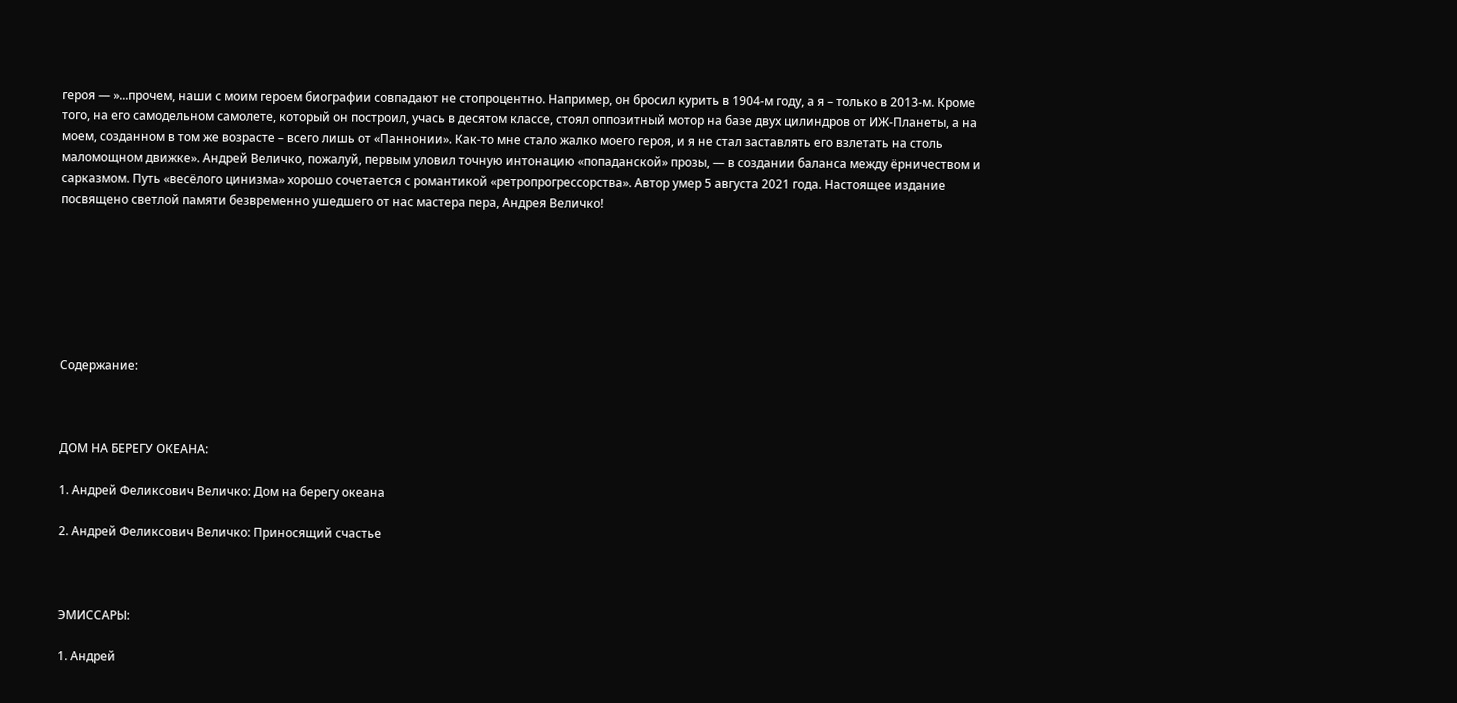героя — »...прочем, наши с моим героем биографии совпадают не стопроцентно. Например, он бросил курить в 1904-м году, а я – только в 2013-м. Кроме того, на его самодельном самолете, который он построил, учась в десятом классе, стоял оппозитный мотор на базе двух цилиндров от ИЖ-Планеты, а на моем, созданном в том же возрасте – всего лишь от «Паннонии». Как-то мне стало жалко моего героя, и я не стал заставлять его взлетать на столь маломощном движке». Андрей Величко, пожалуй, первым уловил точную интонацию «попаданской» прозы, — в создании баланса между ёрничеством и сарказмом. Путь «весёлого цинизма» хорошо сочетается с романтикой «ретропрогрессорства». Автор умер 5 августа 2021 года. Настоящее издание посвящено светлой памяти безвременно ушедшего от нас мастера пера, Андрея Величко!







Содержание:



ДОМ НА БЕРЕГУ ОКЕАНА:

1. Андрей Феликсович Величко: Дом на берегу океана

2. Андрей Феликсович Величко: Приносящий счастье



ЭМИССАРЫ:

1. Андрей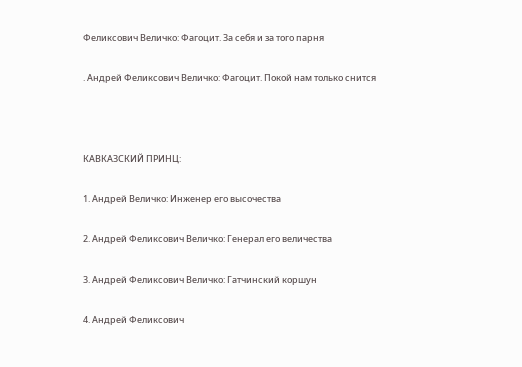Феликсович Величко: Фагоцит. За себя и за того парня

. Андрей Феликсович Величко: Фагоцит. Покой нам только снится



КАВКАЗСКИЙ ПРИНЦ:

1. Андрей Величко: Инженер его высочества

2. Андрей Феликсович Величко: Генерал его величества

3. Андрей Феликсович Величко: Гатчинский коршун

4. Андрей Феликсович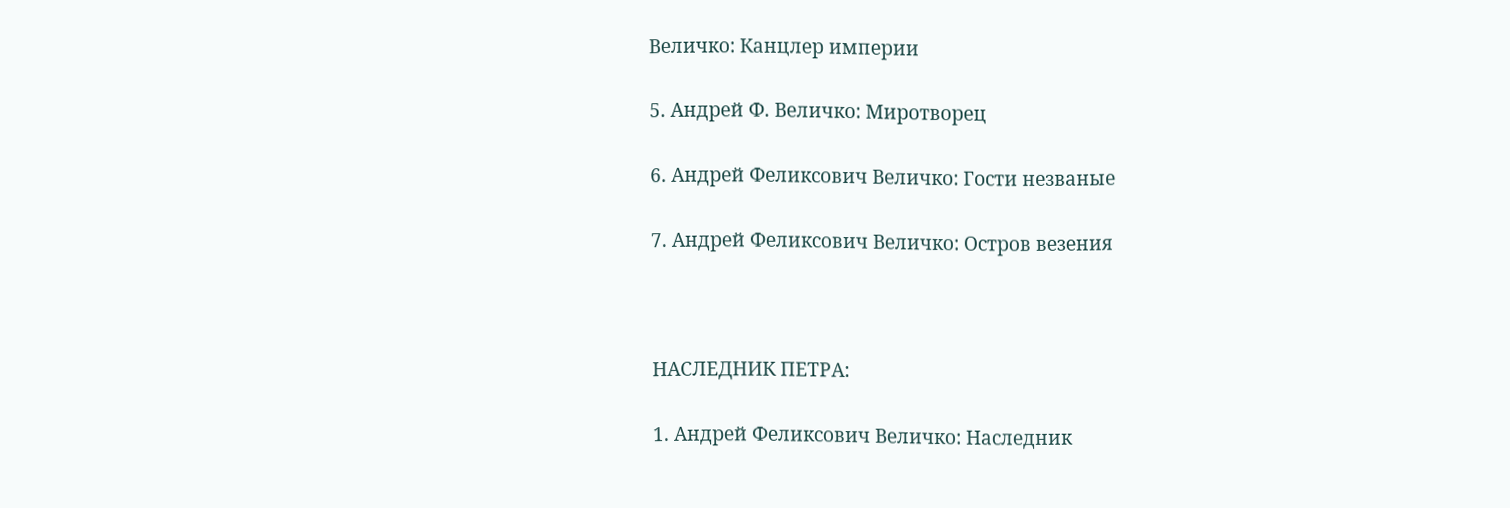Величко: Канцлер империи

5. Андрей Ф. Величко: Миротворец

6. Андрей Феликсович Величко: Гости незваные

7. Андрей Феликсович Величко: Остров везения



НАСЛЕДНИК ПЕТРА:

1. Андрей Феликсович Величко: Наследник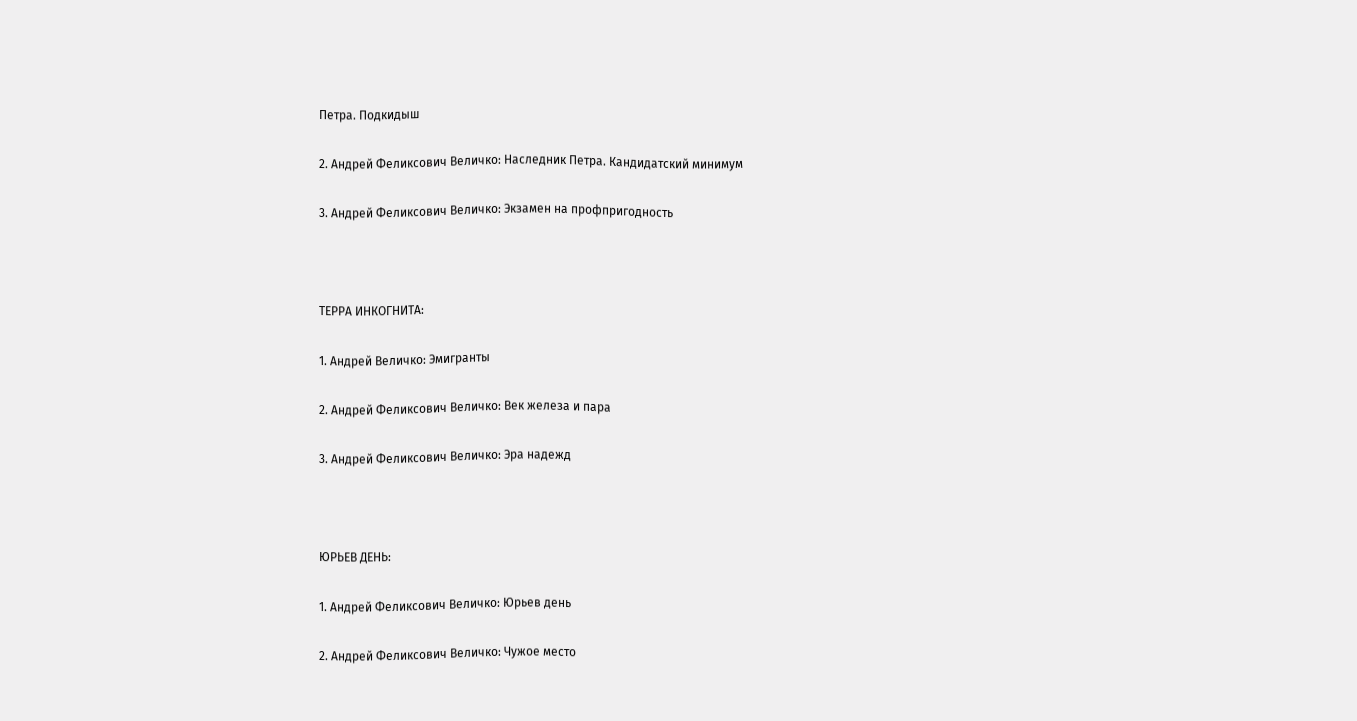Петра. Подкидыш

2. Андрей Феликсович Величко: Наследник Петра. Кандидатский минимум

3. Андрей Феликсович Величко: Экзамен на профпригодность



ТЕРРА ИНКОГНИТА:

1. Андрей Величко: Эмигранты

2. Андрей Феликсович Величко: Век железа и пара

3. Андрей Феликсович Величко: Эра надежд



ЮРЬЕВ ДЕНЬ:

1. Андрей Феликсович Величко: Юрьев день

2. Андрей Феликсович Величко: Чужое место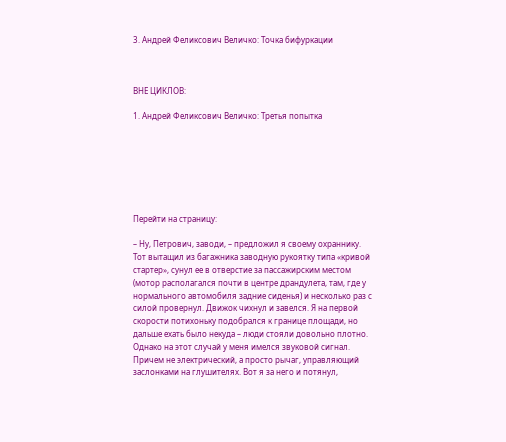3. Андрей Феликсович Величко: Точка бифуркации



ВНЕ ЦИКЛОВ:

1. Андрей Феликсович Величко: Третья попытка







Перейти на страницу:

– Ну, Петрович, заводи, – предложил я своему охраннику. Тот вытащил из багажника заводную рукоятку типа «кривой стартер», сунул ее в отверстие за пассажирским местом (мотор располагался почти в центре драндулета, там, где у нормального автомобиля задние сиденья) и несколько раз с силой провернул. Движок чихнул и завелся. Я на первой скорости потихоньку подобрался к границе площади, но дальше ехать было некуда – люди стояли довольно плотно. Однако на этот случай у меня имелся звуковой сигнал. Причем не электрический, а просто рычаг, управляющий заслонками на глушителях. Вот я за него и потянул,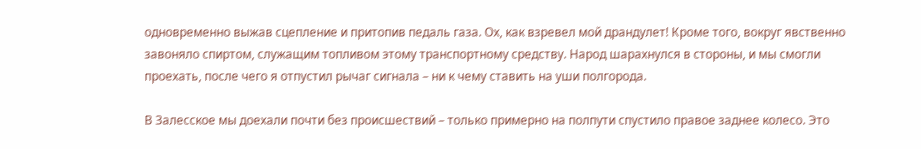одновременно выжав сцепление и притопив педаль газа. Ох, как взревел мой драндулет! Кроме того, вокруг явственно завоняло спиртом, служащим топливом этому транспортному средству. Народ шарахнулся в стороны, и мы смогли проехать, после чего я отпустил рычаг сигнала – ни к чему ставить на уши полгорода.

В Залесское мы доехали почти без происшествий – только примерно на полпути спустило правое заднее колесо. Это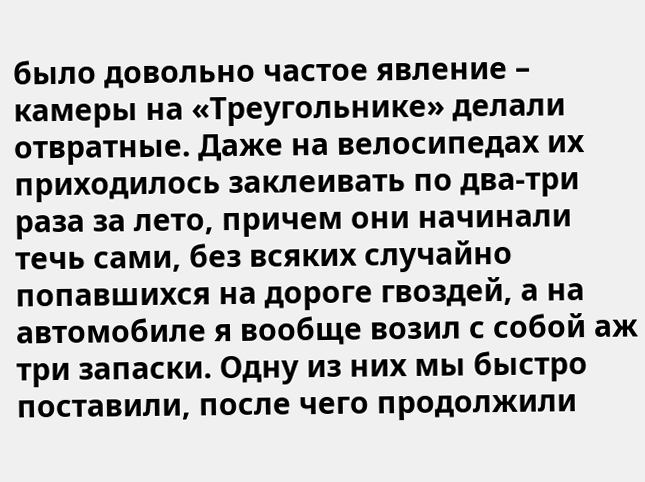было довольно частое явление – камеры на «Треугольнике» делали отвратные. Даже на велосипедах их приходилось заклеивать по два-три раза за лето, причем они начинали течь сами, без всяких случайно попавшихся на дороге гвоздей, а на автомобиле я вообще возил с собой аж три запаски. Одну из них мы быстро поставили, после чего продолжили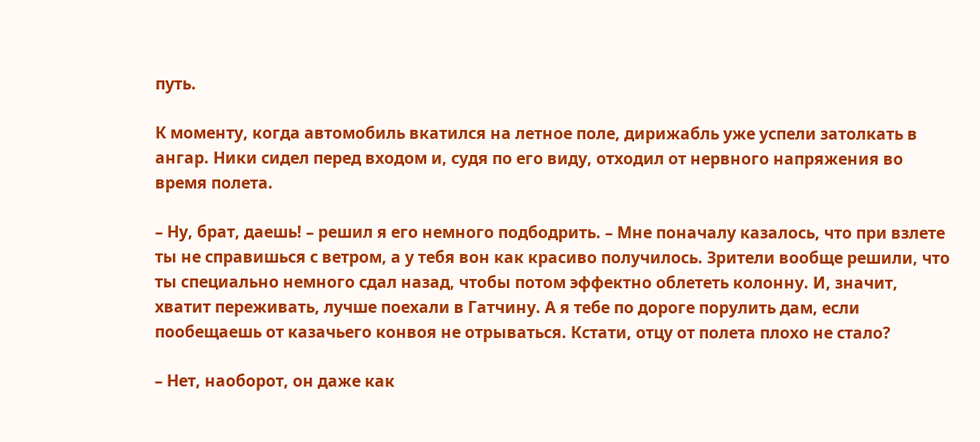путь.

К моменту, когда автомобиль вкатился на летное поле, дирижабль уже успели затолкать в ангар. Ники сидел перед входом и, судя по его виду, отходил от нервного напряжения во время полета.

– Ну, брат, даешь! – решил я его немного подбодрить. – Мне поначалу казалось, что при взлете ты не справишься с ветром, а у тебя вон как красиво получилось. Зрители вообще решили, что ты специально немного сдал назад, чтобы потом эффектно облететь колонну. И, значит, хватит переживать, лучше поехали в Гатчину. А я тебе по дороге порулить дам, если пообещаешь от казачьего конвоя не отрываться. Кстати, отцу от полета плохо не стало?

– Нет, наоборот, он даже как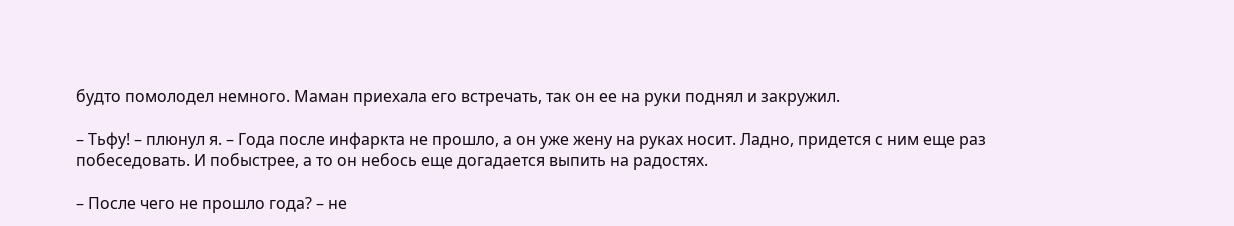будто помолодел немного. Маман приехала его встречать, так он ее на руки поднял и закружил.

– Тьфу! – плюнул я. – Года после инфаркта не прошло, а он уже жену на руках носит. Ладно, придется с ним еще раз побеседовать. И побыстрее, а то он небось еще догадается выпить на радостях.

– После чего не прошло года? – не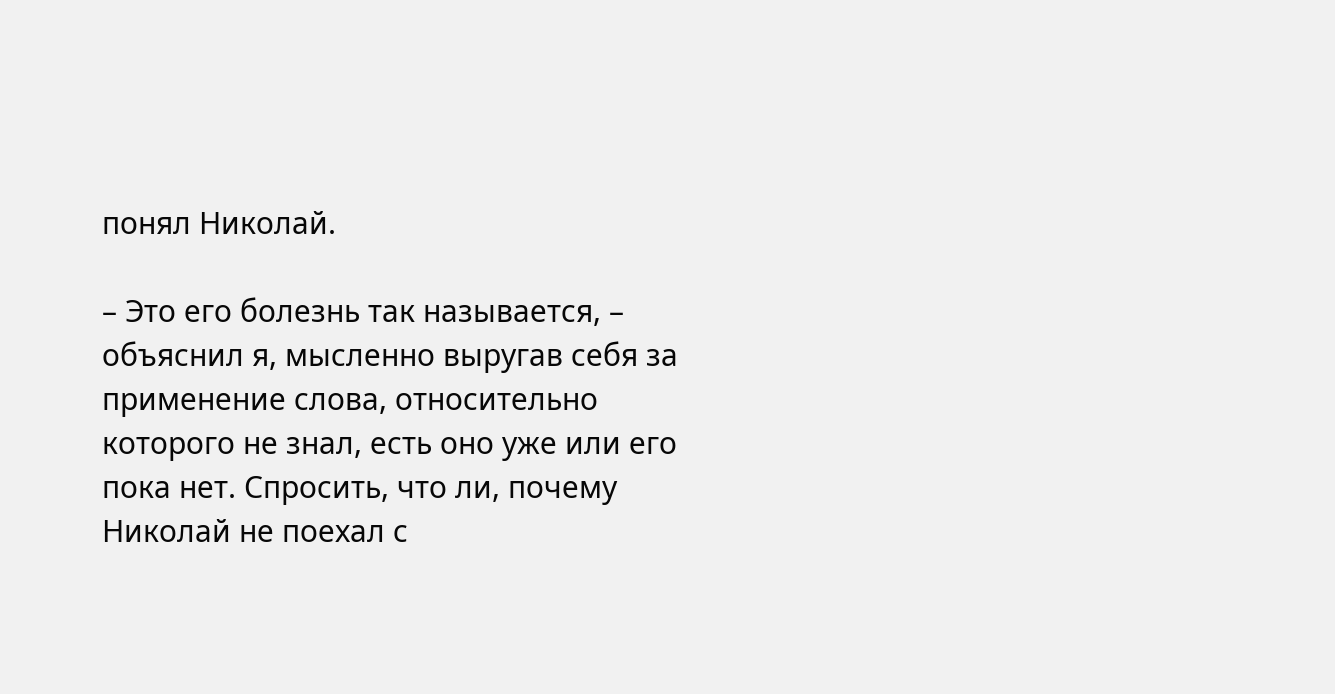понял Николай.

– Это его болезнь так называется, – объяснил я, мысленно выругав себя за применение слова, относительно которого не знал, есть оно уже или его пока нет. Спросить, что ли, почему Николай не поехал с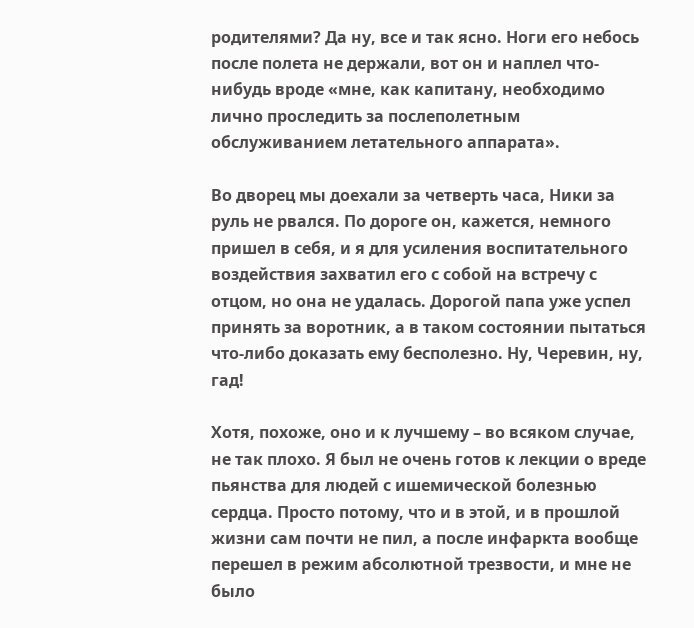родителями? Да ну, все и так ясно. Ноги его небось после полета не держали, вот он и наплел что-нибудь вроде «мне, как капитану, необходимо лично проследить за послеполетным обслуживанием летательного аппарата».

Во дворец мы доехали за четверть часа, Ники за руль не рвался. По дороге он, кажется, немного пришел в себя, и я для усиления воспитательного воздействия захватил его с собой на встречу с отцом, но она не удалась. Дорогой папа уже успел принять за воротник, а в таком состоянии пытаться что-либо доказать ему бесполезно. Ну, Черевин, ну, гад!

Хотя, похоже, оно и к лучшему – во всяком случае, не так плохо. Я был не очень готов к лекции о вреде пьянства для людей с ишемической болезнью сердца. Просто потому, что и в этой, и в прошлой жизни сам почти не пил, а после инфаркта вообще перешел в режим абсолютной трезвости, и мне не было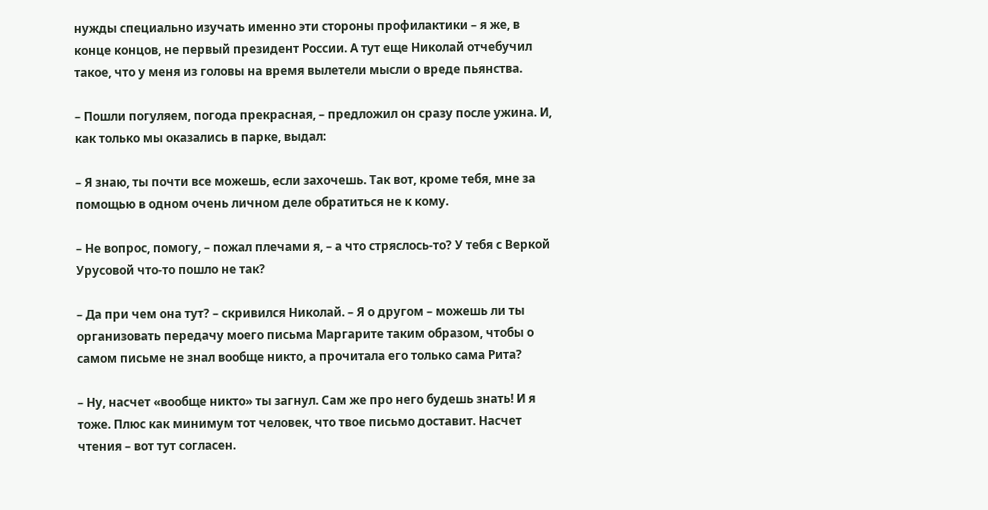нужды специально изучать именно эти стороны профилактики – я же, в конце концов, не первый президент России. А тут еще Николай отчебучил такое, что у меня из головы на время вылетели мысли о вреде пьянства.

– Пошли погуляем, погода прекрасная, – предложил он сразу после ужина. И, как только мы оказались в парке, выдал:

– Я знаю, ты почти все можешь, если захочешь. Так вот, кроме тебя, мне за помощью в одном очень личном деле обратиться не к кому.

– Не вопрос, помогу, – пожал плечами я, – а что стряслось-то? У тебя с Веркой Урусовой что-то пошло не так?

– Да при чем она тут? – скривился Николай. – Я о другом – можешь ли ты организовать передачу моего письма Маргарите таким образом, чтобы о самом письме не знал вообще никто, а прочитала его только сама Рита?

– Ну, насчет «вообще никто» ты загнул. Сам же про него будешь знать! И я тоже. Плюс как минимум тот человек, что твое письмо доставит. Насчет чтения – вот тут согласен.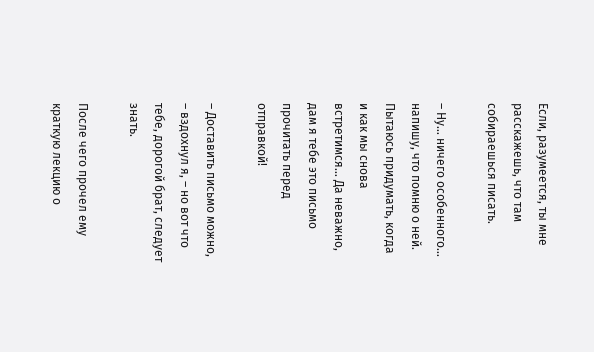Если, разумеется, ты мне расскажешь, что там собираешься писать.

– Ну… ничего особенного… напишу, что помню о ней. Пытаюсь придумать, когда и как мы снова встретимся… Да неважно, дам я тебе это письмо прочитать перед отправкой!

– Доставить письмо можно, – вздохнул я, – но вот что тебе, дорогой брат, следует знать.

После чего прочел ему краткую лекцию о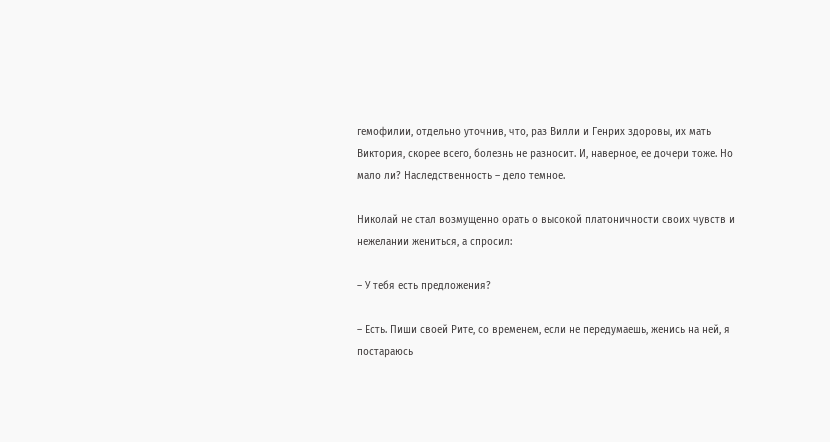гемофилии, отдельно уточнив, что, раз Вилли и Генрих здоровы, их мать Виктория, скорее всего, болезнь не разносит. И, наверное, ее дочери тоже. Но мало ли? Наследственность – дело темное.

Николай не стал возмущенно орать о высокой платоничности своих чувств и нежелании жениться, а спросил:

– У тебя есть предложения?

– Есть. Пиши своей Рите, со временем, если не передумаешь, женись на ней, я постараюсь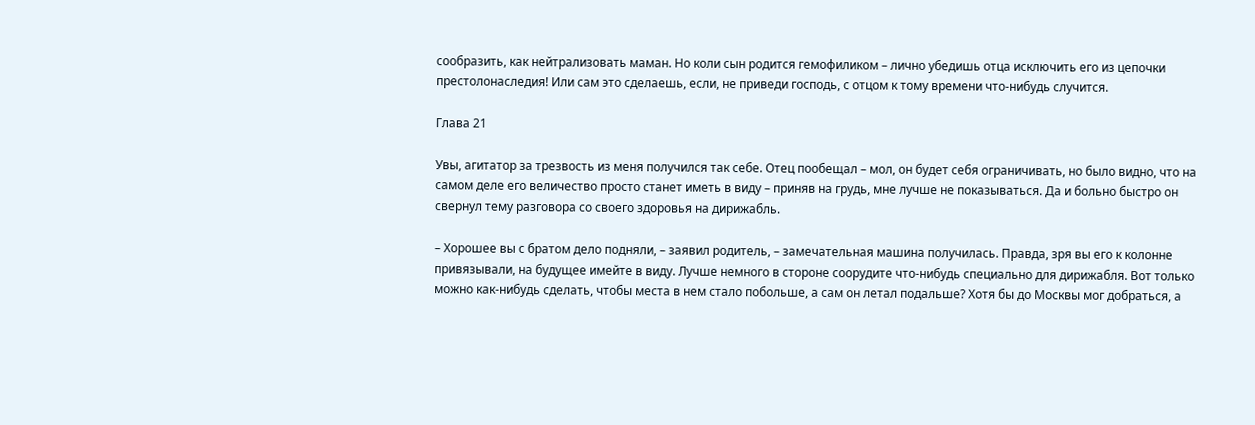сообразить, как нейтрализовать маман. Но коли сын родится гемофиликом – лично убедишь отца исключить его из цепочки престолонаследия! Или сам это сделаешь, если, не приведи господь, с отцом к тому времени что-нибудь случится.

Глава 21

Увы, агитатор за трезвость из меня получился так себе. Отец пообещал – мол, он будет себя ограничивать, но было видно, что на самом деле его величество просто станет иметь в виду – приняв на грудь, мне лучше не показываться. Да и больно быстро он свернул тему разговора со своего здоровья на дирижабль.

– Хорошее вы с братом дело подняли, – заявил родитель, – замечательная машина получилась. Правда, зря вы его к колонне привязывали, на будущее имейте в виду. Лучше немного в стороне соорудите что-нибудь специально для дирижабля. Вот только можно как-нибудь сделать, чтобы места в нем стало побольше, а сам он летал подальше? Хотя бы до Москвы мог добраться, а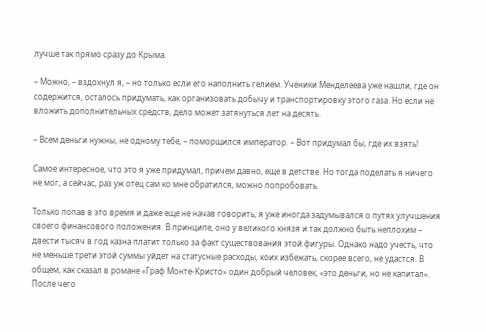лучше так прямо сразу до Крыма.

– Можно, – вздохнул я, – но только если его наполнить гелием. Ученики Менделеева уже нашли, где он содержится, осталось придумать, как организовать добычу и транспортировку этого газа. Но если не вложить дополнительных средств, дело может затянуться лет на десять.

– Всем деньги нужны, не одному тебе, – поморщился император. – Вот придумал бы, где их взять!

Самое интересное, что это я уже придумал, причем давно, еще в детстве. Но тогда поделать я ничего не мог, а сейчас, раз уж отец сам ко мне обратился, можно попробовать.

Только попав в это время и даже еще не начав говорить, я уже иногда задумывался о путях улучшения своего финансового положения. В принципе, оно у великого князя и так должно быть неплохим – двести тысяч в год казна платит только за факт существования этой фигуры. Однако надо учесть, что не меньше трети этой суммы уйдет на статусные расходы, коих избежать, скорее всего, не удастся. В общем, как сказал в романе «Граф Монте-Кристо» один добрый человек, «это деньги, но не капитал». После чего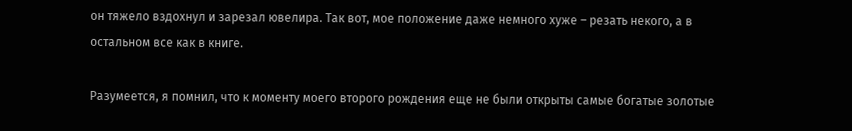он тяжело вздохнул и зарезал ювелира. Так вот, мое положение даже немного хуже – резать некого, а в остальном все как в книге.

Разумеется, я помнил, что к моменту моего второго рождения еще не были открыты самые богатые золотые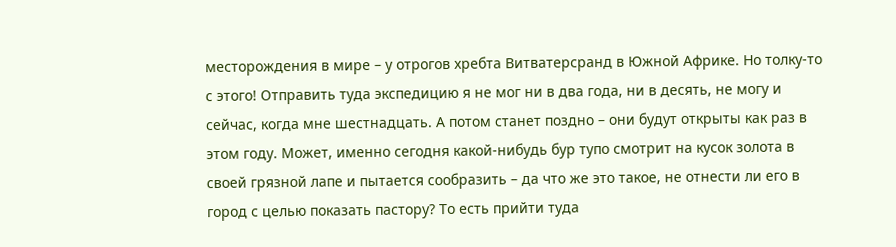месторождения в мире – у отрогов хребта Витватерсранд в Южной Африке. Но толку-то с этого! Отправить туда экспедицию я не мог ни в два года, ни в десять, не могу и сейчас, когда мне шестнадцать. А потом станет поздно – они будут открыты как раз в этом году. Может, именно сегодня какой-нибудь бур тупо смотрит на кусок золота в своей грязной лапе и пытается сообразить – да что же это такое, не отнести ли его в город с целью показать пастору? То есть прийти туда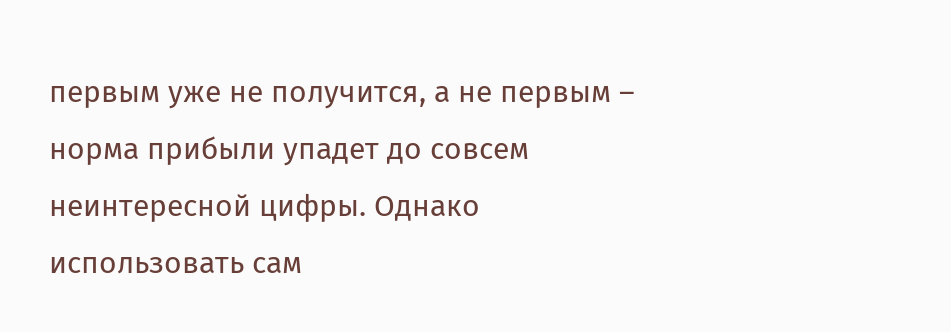первым уже не получится, а не первым – норма прибыли упадет до совсем неинтересной цифры. Однако использовать сам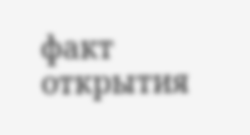факт открытия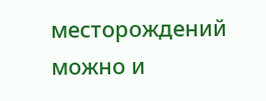месторождений можно и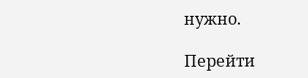нужно.

Перейти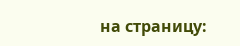на страницу: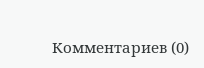Комментариев (0)